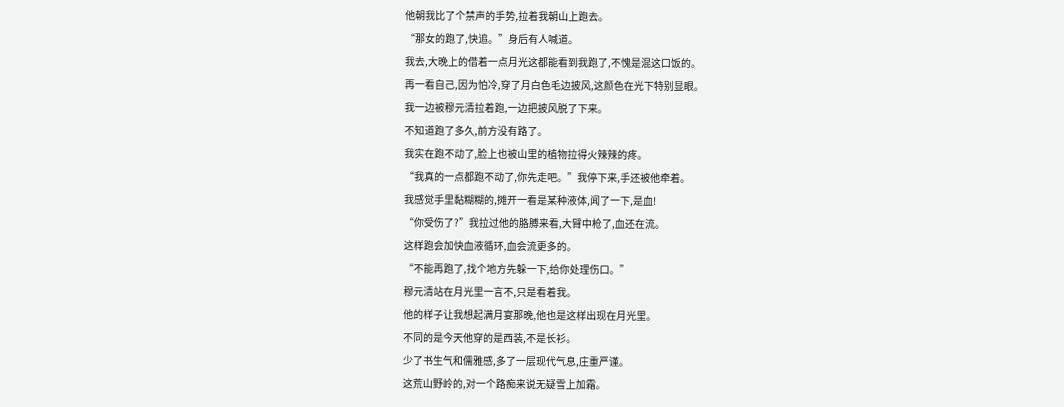他朝我比了个禁声的手势,拉着我朝山上跑去。
“那女的跑了,快追。”身后有人喊道。
我去,大晚上的借着一点月光这都能看到我跑了,不愧是混这口饭的。
再一看自己,因为怕冷,穿了月白色毛边披风,这颜色在光下特别显眼。
我一边被穆元清拉着跑,一边把披风脱了下来。
不知道跑了多久,前方没有路了。
我实在跑不动了,脸上也被山里的植物拉得火辣辣的疼。
“我真的一点都跑不动了,你先走吧。”我停下来,手还被他牵着。
我感觉手里黏糊糊的,摊开一看是某种液体,闻了一下,是血!
“你受伤了?”我拉过他的胳膊来看,大臂中枪了,血还在流。
这样跑会加快血液循环,血会流更多的。
“不能再跑了,找个地方先躲一下,给你处理伤口。”
穆元清站在月光里一言不,只是看着我。
他的样子让我想起满月宴那晚,他也是这样出现在月光里。
不同的是今天他穿的是西装,不是长衫。
少了书生气和儒雅感,多了一层现代气息,庄重严谨。
这荒山野岭的,对一个路痴来说无疑雪上加霜。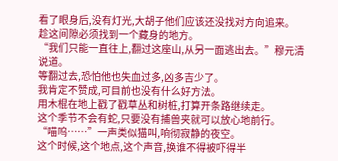看了眼身后,没有灯光,大胡子他们应该还没找对方向追来。
趁这间隙必须找到一个藏身的地方。
“我们只能一直往上,翻过这座山,从另一面逃出去。”穆元清说道。
等翻过去,恐怕他也失血过多,凶多吉少了。
我肯定不赞成,可目前也没有什么好方法。
用木棍在地上戳了戳草丛和树桩,打算开条路继续走。
这个季节不会有蛇,只要没有捕兽夹就可以放心地前行。
“喵呜……”一声类似猫叫,响彻寂静的夜空。
这个时候,这个地点,这个声音,换谁不得被吓得半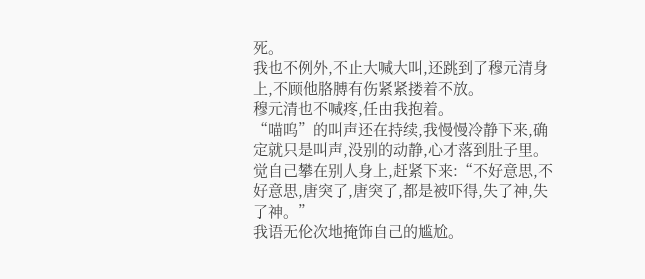死。
我也不例外,不止大喊大叫,还跳到了穆元清身上,不顾他胳膊有伤紧紧搂着不放。
穆元清也不喊疼,任由我抱着。
“喵呜”的叫声还在持续,我慢慢冷静下来,确定就只是叫声,没别的动静,心才落到肚子里。
觉自己攀在别人身上,赶紧下来:“不好意思,不好意思,唐突了,唐突了,都是被吓得,失了神,失了神。”
我语无伦次地掩饰自己的尴尬。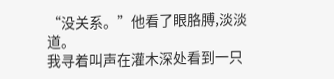“没关系。”他看了眼胳膊,淡淡道。
我寻着叫声在灌木深处看到一只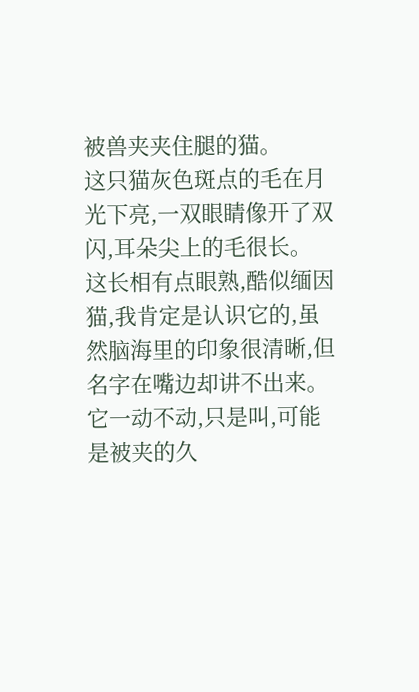被兽夹夹住腿的猫。
这只猫灰色斑点的毛在月光下亮,一双眼睛像开了双闪,耳朵尖上的毛很长。
这长相有点眼熟,酷似缅因猫,我肯定是认识它的,虽然脑海里的印象很清晰,但名字在嘴边却讲不出来。
它一动不动,只是叫,可能是被夹的久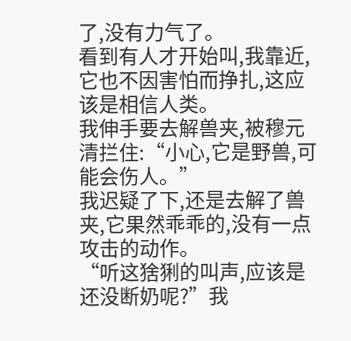了,没有力气了。
看到有人才开始叫,我靠近,它也不因害怕而挣扎,这应该是相信人类。
我伸手要去解兽夹,被穆元清拦住:“小心,它是野兽,可能会伤人。”
我迟疑了下,还是去解了兽夹,它果然乖乖的,没有一点攻击的动作。
“听这猞猁的叫声,应该是还没断奶呢?”我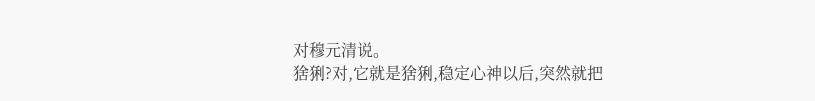对穆元清说。
猞猁?对,它就是猞猁,稳定心神以后,突然就把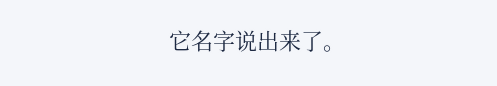它名字说出来了。